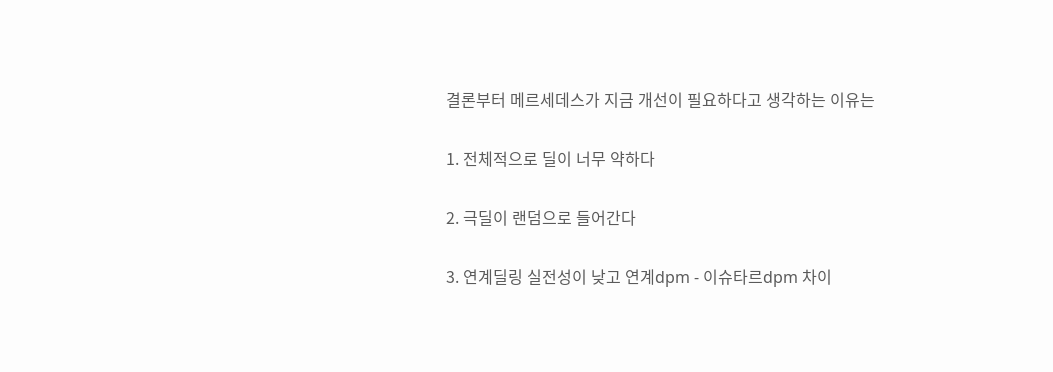결론부터 메르세데스가 지금 개선이 필요하다고 생각하는 이유는

1. 전체적으로 딜이 너무 약하다

2. 극딜이 랜덤으로 들어간다

3. 연계딜링 실전성이 낮고 연계dpm - 이슈타르dpm 차이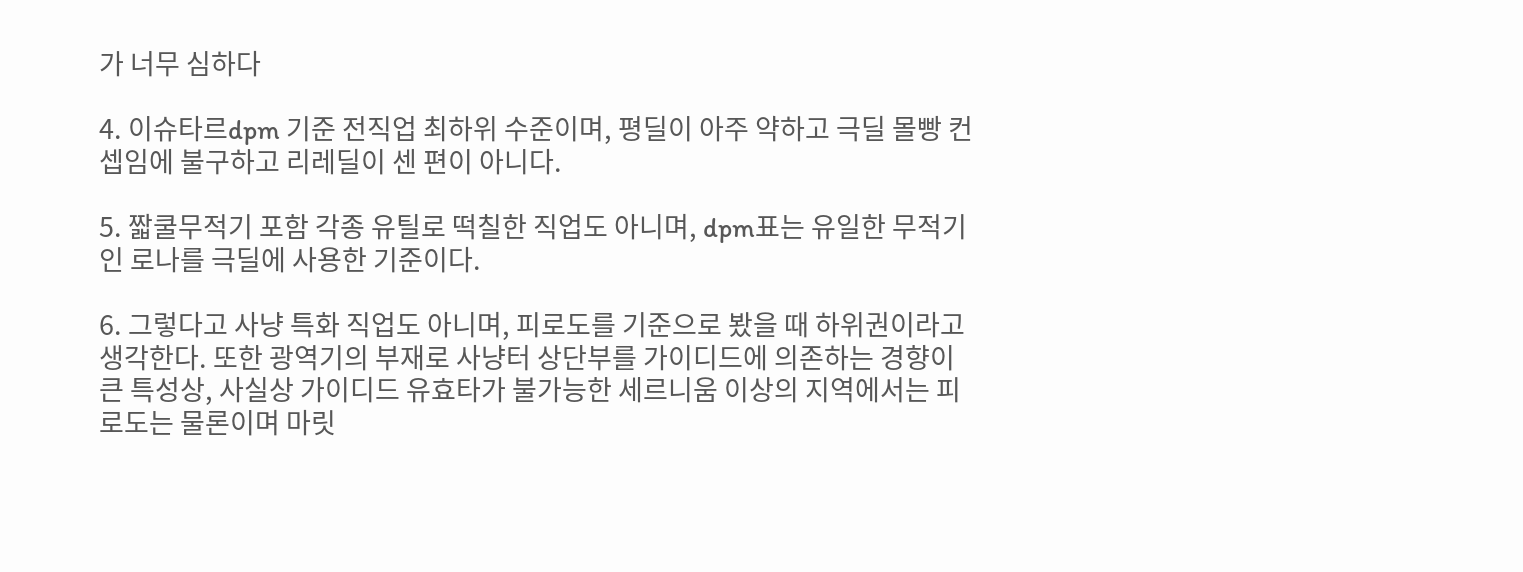가 너무 심하다

4. 이슈타르dpm 기준 전직업 최하위 수준이며, 평딜이 아주 약하고 극딜 몰빵 컨셉임에 불구하고 리레딜이 센 편이 아니다.

5. 짧쿨무적기 포함 각종 유틸로 떡칠한 직업도 아니며, dpm표는 유일한 무적기인 로나를 극딜에 사용한 기준이다.

6. 그렇다고 사냥 특화 직업도 아니며, 피로도를 기준으로 봤을 때 하위권이라고 생각한다. 또한 광역기의 부재로 사냥터 상단부를 가이디드에 의존하는 경향이 큰 특성상, 사실상 가이디드 유효타가 불가능한 세르니움 이상의 지역에서는 피로도는 물론이며 마릿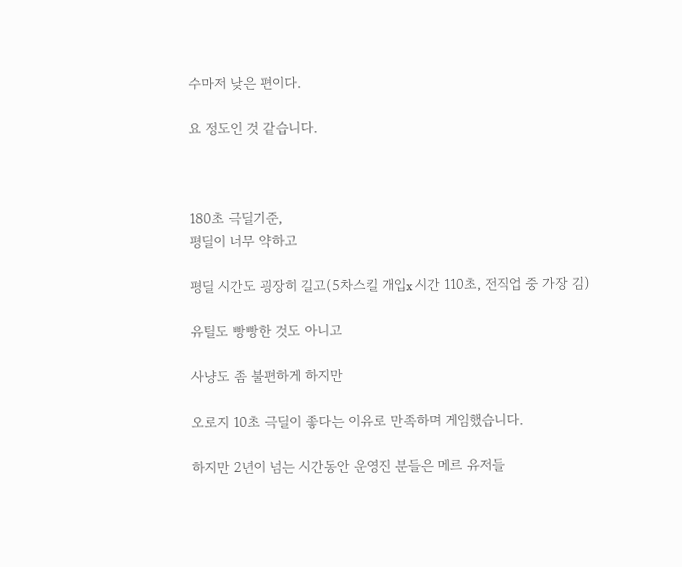수마저 낮은 편이다.

요 정도인 것 같습니다.



180초 극딜기준,
평딜이 너무 약하고

평딜 시간도 굉장히 길고(5차스킬 개입x 시간 110초, 전직업 중 가장 김)

유틸도 빵빵한 것도 아니고

사냥도 좀 불편하게 하지만

오로지 10초 극딜이 좋다는 이유로 만족하며 게임했습니다.

하지만 2년이 넘는 시간동안 운영진 분들은 메르 유저들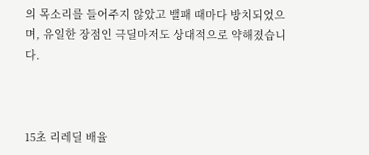의 목소리를 들어주지 않았고 밸패 때마다 방치되었으며, 유일한 장점인 극딜마저도 상대적으로 약해졌습니다.



15초 리레딜 배율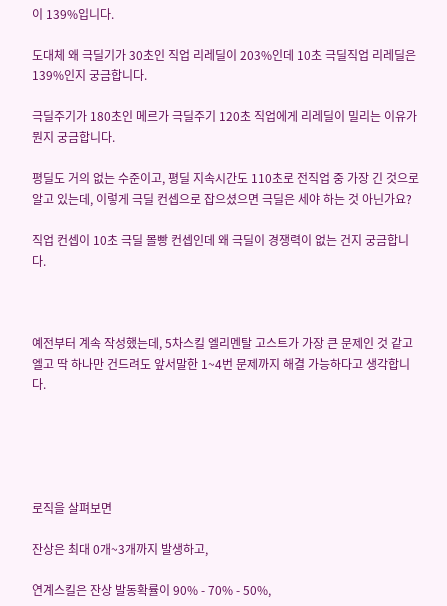이 139%입니다.

도대체 왜 극딜기가 30초인 직업 리레딜이 203%인데 10초 극딜직업 리레딜은 139%인지 궁금합니다.

극딜주기가 180초인 메르가 극딜주기 120초 직업에게 리레딜이 밀리는 이유가 뭔지 궁금합니다.

평딜도 거의 없는 수준이고, 평딜 지속시간도 110초로 전직업 중 가장 긴 것으로 알고 있는데, 이렇게 극딜 컨셉으로 잡으셨으면 극딜은 세야 하는 것 아닌가요?

직업 컨셉이 10초 극딜 몰빵 컨셉인데 왜 극딜이 경쟁력이 없는 건지 궁금합니다.



예전부터 계속 작성했는데, 5차스킬 엘리멘탈 고스트가 가장 큰 문제인 것 같고 엘고 딱 하나만 건드려도 앞서말한 1~4번 문제까지 해결 가능하다고 생각합니다.





로직을 살펴보면

잔상은 최대 0개~3개까지 발생하고,

연계스킬은 잔상 발동확률이 90% - 70% - 50%,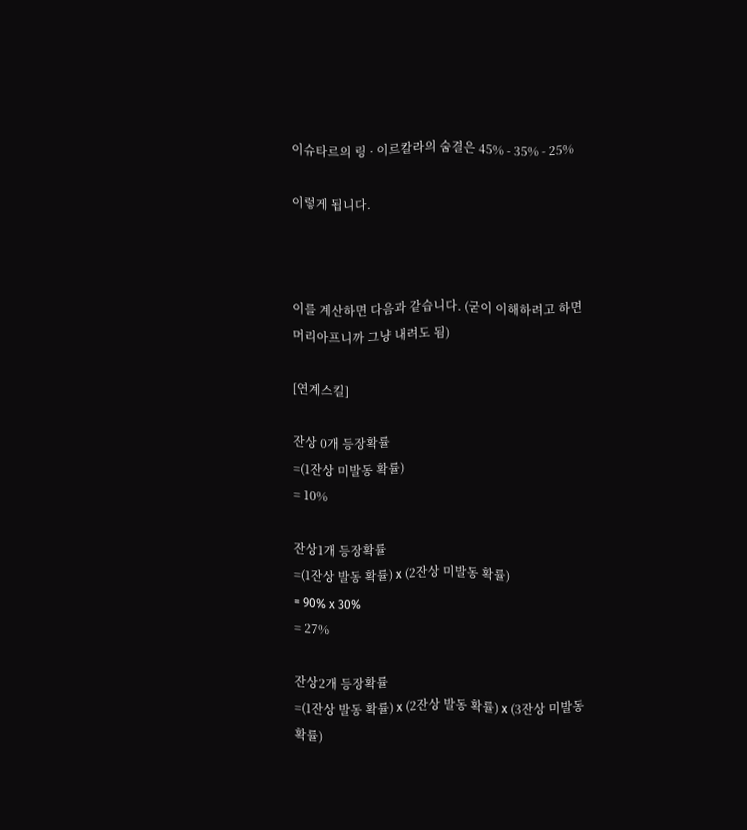이슈타르의 링 · 이르칼라의 숨결은 45% - 35% - 25%

이렇게 됩니다.



이를 계산하면 다음과 같습니다. (굳이 이해하려고 하면 머리아프니까 그냥 내려도 됨)

[연계스킬]

잔상 0개 등장확률
=(1잔상 미발동 확률)
= 10%

잔상1개 등장확률
=(1잔상 발동 확률) x (2잔상 미발동 확률)
= 90% x 30%
= 27%

잔상2개 등장확률
=(1잔상 발동 확률) x (2잔상 발동 확률) x (3잔상 미발동 확률)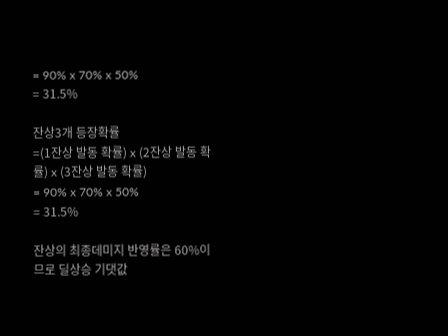= 90% x 70% x 50%
= 31.5%

잔상3개 등장확률
=(1잔상 발동 확률) x (2잔상 발동 확률) x (3잔상 발동 확률)
= 90% x 70% x 50%
= 31.5%

잔상의 최종데미지 반영률은 60%이므로 딜상승 기댓값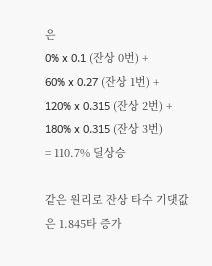은
0% x 0.1 (잔상 0번) +
60% x 0.27 (잔상 1번) +
120% x 0.315 (잔상 2번) +
180% x 0.315 (잔상 3번)
= 110.7% 딜상승

같은 원리로 잔상 타수 기댓값은 1.845타 증가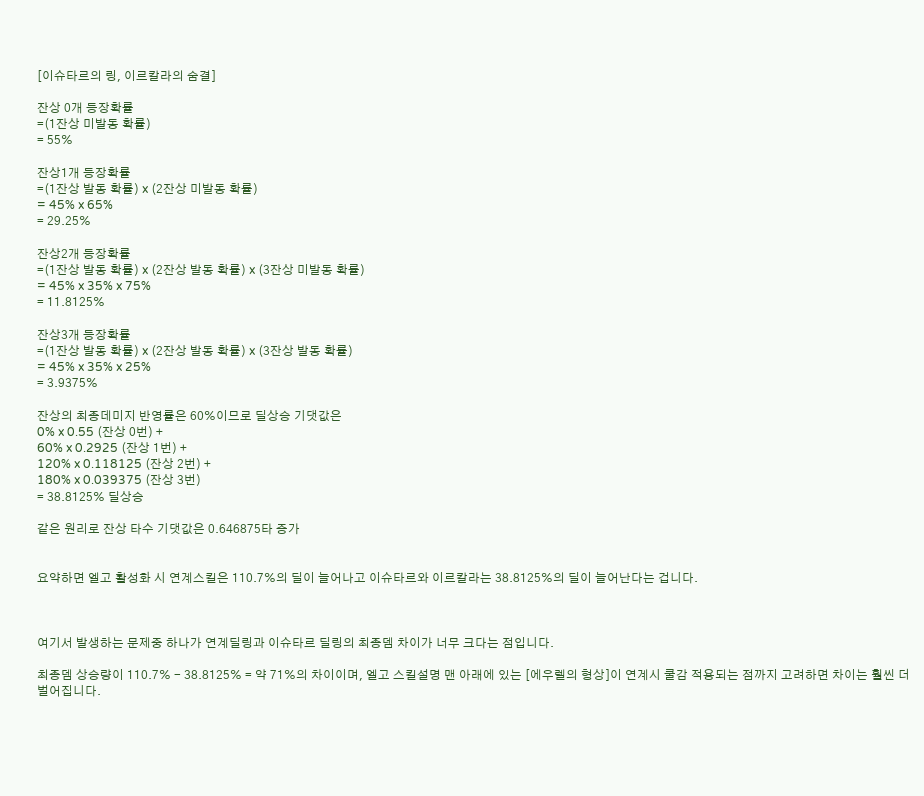[이슈타르의 링, 이르칼라의 숨결]

잔상 0개 등장확률
=(1잔상 미발동 확률)
= 55%

잔상1개 등장확률
=(1잔상 발동 확률) x (2잔상 미발동 확률)
= 45% x 65%
= 29.25%

잔상2개 등장확률
=(1잔상 발동 확률) x (2잔상 발동 확률) x (3잔상 미발동 확률)
= 45% x 35% x 75%
= 11.8125%

잔상3개 등장확률
=(1잔상 발동 확률) x (2잔상 발동 확률) x (3잔상 발동 확률)
= 45% x 35% x 25%
= 3.9375%

잔상의 최종데미지 반영률은 60%이므로 딜상승 기댓값은
0% x 0.55 (잔상 0번) +
60% x 0.2925 (잔상 1번) +
120% x 0.118125 (잔상 2번) +
180% x 0.039375 (잔상 3번)
= 38.8125% 딜상승

같은 원리로 잔상 타수 기댓값은 0.646875타 증가


요약하면 엘고 활성화 시 연계스킬은 110.7%의 딜이 늘어나고 이슈타르와 이르칼라는 38.8125%의 딜이 늘어난다는 겁니다.



여기서 발생하는 문제중 하나가 연계딜링과 이슈타르 딜링의 최종뎀 차이가 너무 크다는 점입니다.

최종뎀 상승량이 110.7% - 38.8125% = 약 71%의 차이이며, 엘고 스킬설명 맨 아래에 있는 [에우렐의 형상]이 연계시 쿨감 적용되는 점까지 고려하면 차이는 훨씬 더 벌어집니다.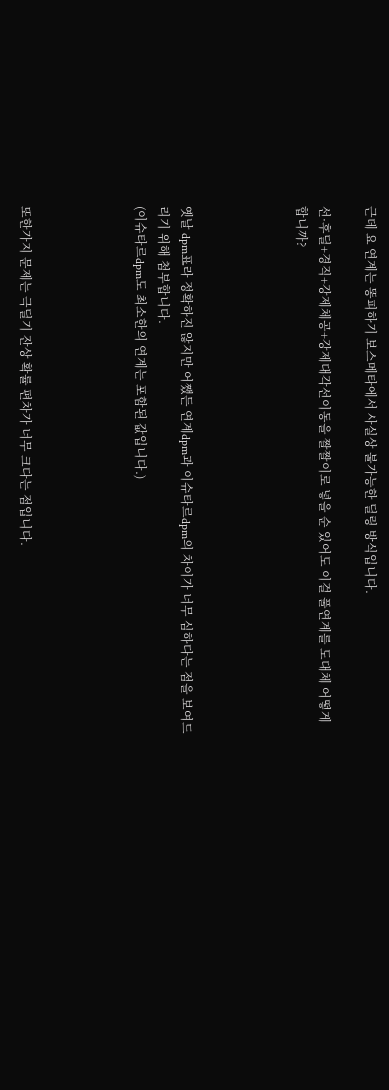근데 요 연계는 똥피하기 보스메타에서 사실상 불가능한 딜링 방식입니다.

선·후딜+경직+강제체공+강제대각선이동을 짤짤이로 넣을 순 있어도 이걸 풀연계를 도대체 어떻게 합니까?




옛날 dpm표라 정확하진 않지만 어쨌든 연계dpm과 이슈타르dpm의 차이가 너무 심하다는 점을 보여드리기 위해 첨부합니다.
(이슈타르dpm도 최소한의 연계는 포함된 값입니다.)




또한가지 문제는 극딜기 잔상 확률 편차가 너무 크다는 점입니다.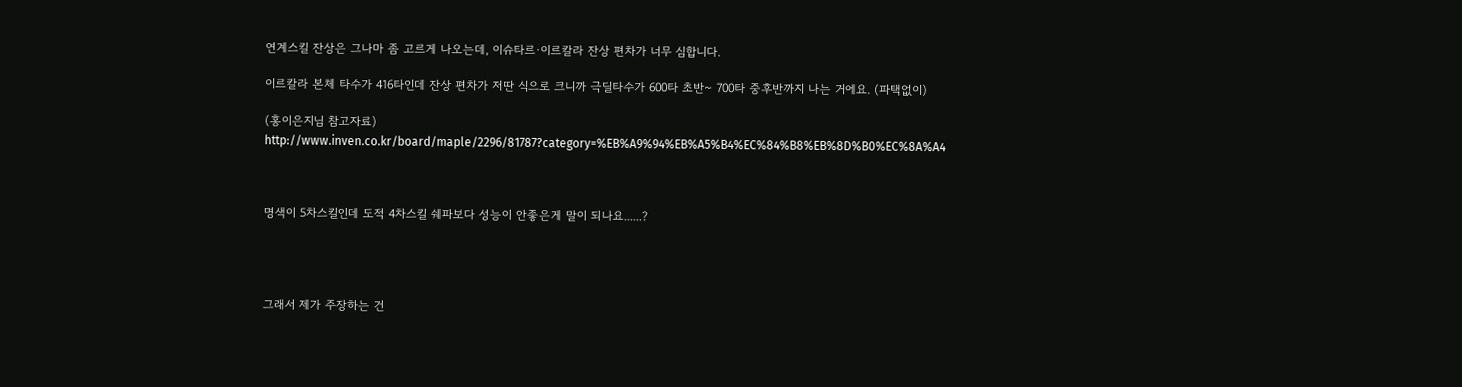연계스킬 잔상은 그나마 좀 고르게 나오는데, 이슈타르·이르칼라 잔상 편차가 너무 심합니다.

이르칼라 본체 타수가 416타인데 잔상 편차가 저딴 식으로 크니까 극딜타수가 600타 초반~ 700타 중후반까지 나는 거에요. (파택없이)

(홍이은지님 참고자료)
http://www.inven.co.kr/board/maple/2296/81787?category=%EB%A9%94%EB%A5%B4%EC%84%B8%EB%8D%B0%EC%8A%A4



명색이 5차스킬인데 도적 4차스킬 쉐파보다 성능이 안좋은게 말이 되나요......?




그래서 제가 주장하는 건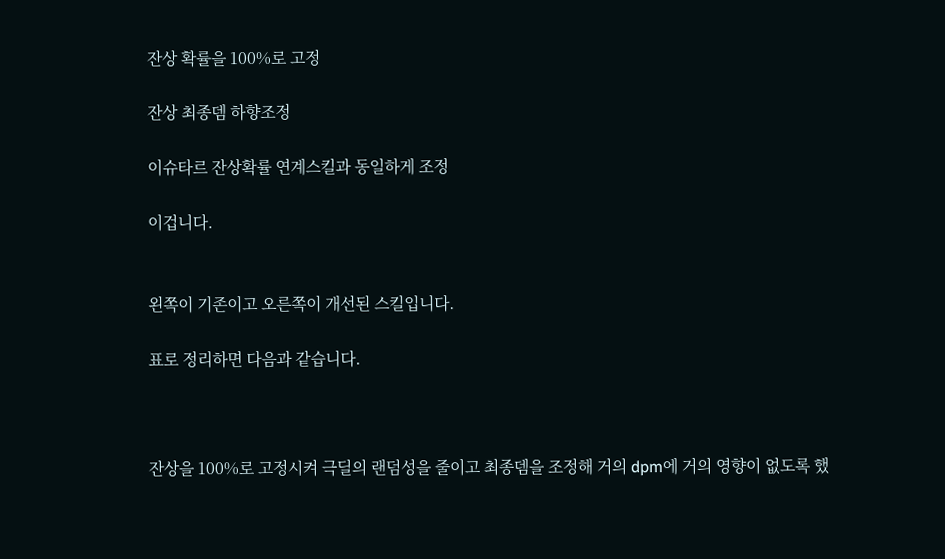잔상 확률을 100%로 고정

잔상 최종뎀 하향조정

이슈타르 잔상확률 연계스킬과 동일하게 조정

이겁니다.


왼쪽이 기존이고 오른쪽이 개선된 스킬입니다.

표로 정리하면 다음과 같습니다.



잔상을 100%로 고정시켜 극딜의 랜덤성을 줄이고 최종뎀을 조정해 거의 dpm에 거의 영향이 없도록 했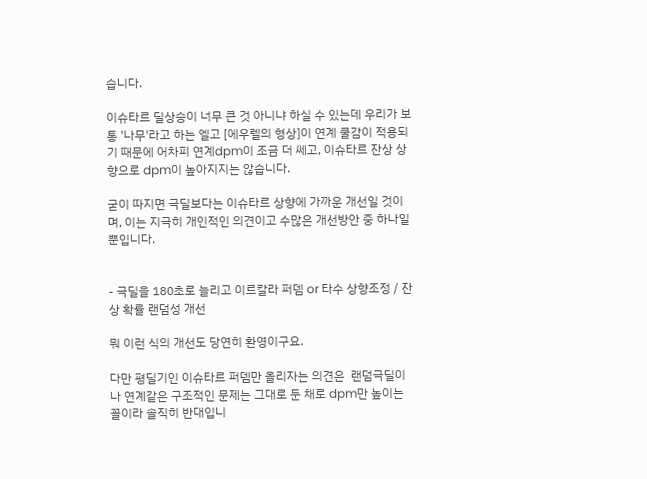습니다.

이슈타르 딜상승이 너무 큰 것 아니냐 하실 수 있는데 우리가 보통 '나무'라고 하는 엘고 [에우렐의 형상]이 연계 쿨감이 적용되기 때문에 어차피 연계dpm이 조금 더 쎄고, 이슈타르 잔상 상향으로 dpm이 높아지지는 않습니다.

굳이 따지면 극딜보다는 이슈타르 상향에 가까운 개선일 것이며, 이는 지극히 개인적인 의견이고 수많은 개선방안 중 하나일 뿐입니다.


- 극딜을 180초로 늘리고 이르칼라 퍼뎀 or 타수 상향조정 / 잔상 확률 랜덤성 개선

뭐 이런 식의 개선도 당연히 환영이구요.

다만 평딜기인 이슈타르 퍼뎀만 올리자는 의견은  랜덤극딜이나 연계같은 구조적인 문제는 그대로 둔 채로 dpm만 높이는 꼴이라 솔직히 반대입니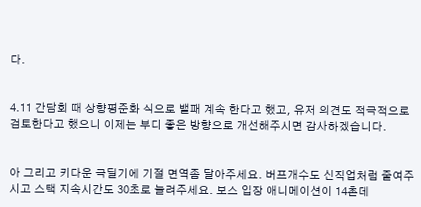다.


4.11 간담회 때 상향평준화 식으로 밸패 계속 한다고 했고, 유저 의견도 적극적으로 검토한다고 했으니 이제는 부디 좋은 방향으로 개선해주시면 감사하겠습니다.


아 그리고 키다운 극딜기에 기절 면역좀 달아주세요. 버프개수도 신직업처럼 줄여주시고 스택 지속시간도 30초로 늘려주세요. 보스 입장 애니메이션이 14촌데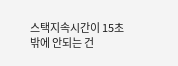스택지속시간이 15초밖에 안되는 건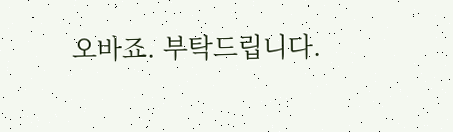오바죠. 부탁드립니다.